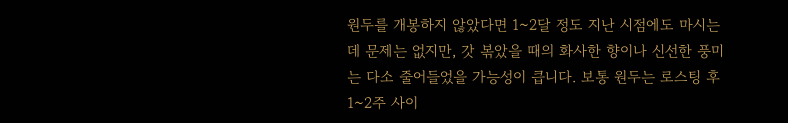원두를 개봉하지 않았다면 1~2달 정도 지난 시점에도 마시는 데 문제는 없지만, 갓 볶았을 때의 화사한 향이나 신선한 풍미는 다소 줄어들었을 가능성이 큽니다. 보통 원두는 로스팅 후 1~2주 사이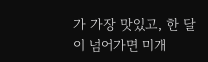가 가장 맛있고, 한 달이 넘어가면 미개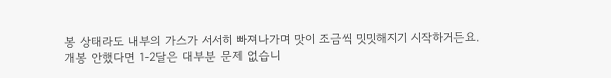봉 상태라도 내부의 가스가 서서히 빠져나가며 맛이 조금씩 밋밋해지기 시작하거든요.
개봉 안했다면 1-2달은 대부분 문제 없습니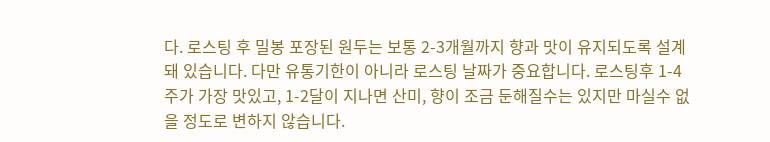다. 로스팅 후 밀봉 포장된 원두는 보통 2-3개월까지 향과 맛이 유지되도록 설계돼 있습니다. 다만 유통기한이 아니라 로스팅 날짜가 중요합니다. 로스팅후 1-4주가 가장 맛있고, 1-2달이 지나면 산미, 향이 조금 둔해질수는 있지만 마실수 없을 정도로 변하지 않습니다.